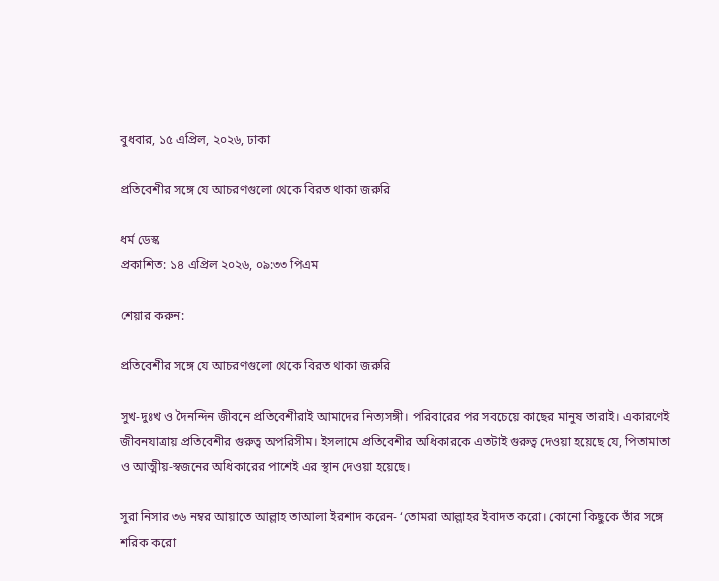বুধবার, ১৫ এপ্রিল, ২০২৬, ঢাকা

প্রতিবেশীর সঙ্গে যে আচরণগুলো থেকে বিরত থাকা জরুরি

ধর্ম ডেস্ক
প্রকাশিত: ১৪ এপ্রিল ২০২৬, ০৯:৩৩ পিএম

শেয়ার করুন:

প্রতিবেশীর সঙ্গে যে আচরণগুলো থেকে বিরত থাকা জরুরি

সুখ-দুঃখ ও দৈনন্দিন জীবনে প্রতিবেশীরাই আমাদের নিত্যসঙ্গী। পরিবারের পর সবচেয়ে কাছের মানুষ তারাই। একারণেই জীবনযাত্রায় প্রতিবেশীর গুরুত্ব অপরিসীম। ইসলামে প্রতিবেশীর অধিকারকে এতটাই গুরুত্ব দেওয়া হয়েছে যে, পিতামাতা ও আত্মীয়-স্বজনের অধিকারের পাশেই এর স্থান দেওয়া হয়েছে।

সুরা নিসার ৩৬ নম্বর আয়াতে আল্লাহ তাআলা ইরশাদ করেন- ‘তোমরা আল্লাহর ইবাদত করো। কোনো কিছুকে তাঁর সঙ্গে শরিক করো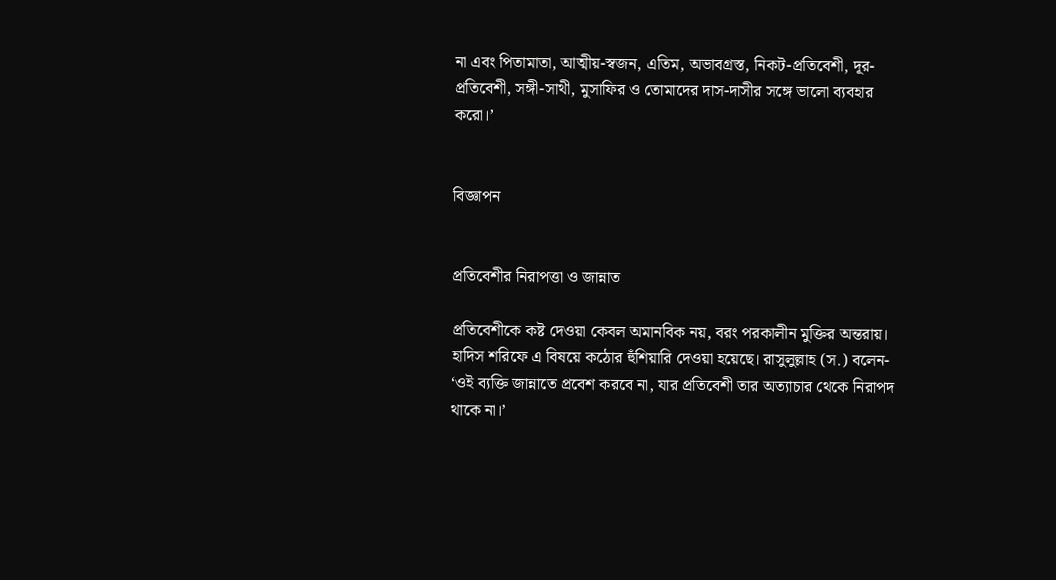না এবং পিতামাতা, আত্মীয়-স্বজন, এতিম, অভাবগ্রস্ত, নিকট-প্রতিবেশী, দূর-প্রতিবেশী, সঙ্গী-সাথী, মুসাফির ও তোমাদের দাস-দাসীর সঙ্গে ভালো ব্যবহার করো।’


বিজ্ঞাপন


প্রতিবেশীর নিরাপত্তা ও জান্নাত

প্রতিবেশীকে কষ্ট দেওয়া কেবল অমানবিক নয়, বরং পরকালীন মুক্তির অন্তরায়। হাদিস শরিফে এ বিষয়ে কঠোর হুঁশিয়ারি দেওয়া হয়েছে। রাসুলুল্লাহ (স.) বলেন- ‘ওই ব্যক্তি জান্নাতে প্রবেশ করবে না, যার প্রতিবেশী তার অত্যাচার থেকে নিরাপদ থাকে না।’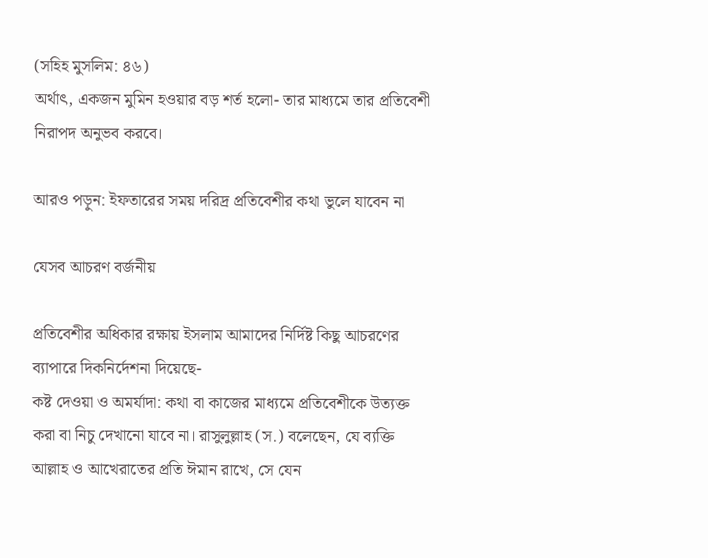(সহিহ মুসলিম: ৪৬)
অর্থাৎ, একজন মুমিন হওয়ার বড় শর্ত হলো- তার মাধ্যমে তার প্রতিবেশী নিরাপদ অনুভব করবে।

আরও পড়ুন: ইফতারের সময় দরিদ্র প্রতিবেশীর কথা ভুলে যাবেন না

যেসব আচরণ বর্জনীয়

প্রতিবেশীর অধিকার রক্ষায় ইসলাম আমাদের নির্দিষ্ট কিছু আচরণের ব্যাপারে দিকনির্দেশনা দিয়েছে-
কষ্ট দেওয়া ও অমর্যাদা: কথা বা কাজের মাধ্যমে প্রতিবেশীকে উত্যক্ত করা বা নিচু দেখানো যাবে না। রাসুলুল্লাহ (স.) বলেছেন, যে ব্যক্তি আল্লাহ ও আখেরাতের প্রতি ঈমান রাখে, সে যেন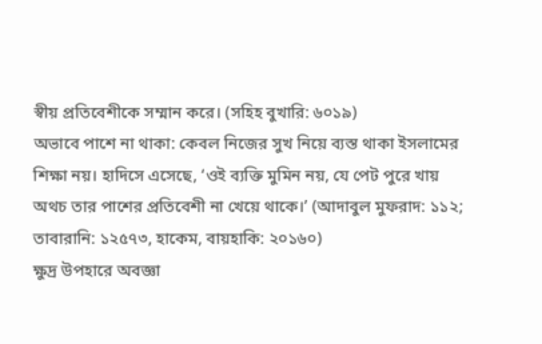স্বীয় প্রতিবেশীকে সম্মান করে। (সহিহ বুখারি: ৬০১৯)
অভাবে পাশে না থাকা: কেবল নিজের সুখ নিয়ে ব্যস্ত থাকা ইসলামের শিক্ষা নয়। হাদিসে এসেছে, ‘ওই ব্যক্তি মুমিন নয়, যে পেট পুরে খায় অথচ তার পাশের প্রতিবেশী না খেয়ে থাকে।’ (আদাবুল মুফরাদ: ১১২; তাবারানি: ১২৫৭৩, হাকেম, বায়হাকি: ২০১৬০)
ক্ষুদ্র উপহারে অবজ্ঞা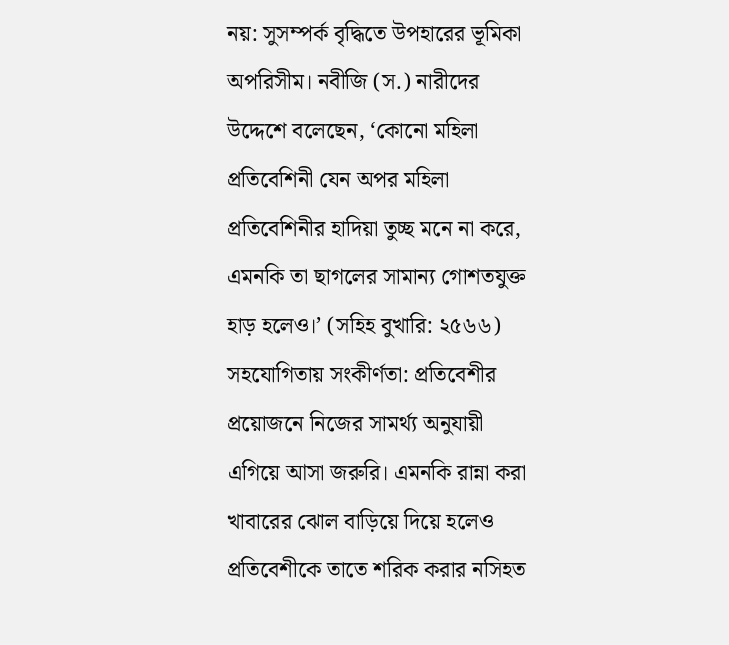নয়: সুসম্পর্ক বৃদ্ধিতে উপহারের ভূমিকা অপরিসীম। নবীজি (স.) নারীদের উদ্দেশে বলেছেন, ‘কোনো মহিলা প্রতিবেশিনী যেন অপর মহিলা প্রতিবেশিনীর হাদিয়া তুচ্ছ মনে না করে, এমনকি তা ছাগলের সামান্য গোশতযুক্ত হাড় হলেও।’ (সহিহ বুখারি: ২৫৬৬)
সহযোগিতায় সংকীর্ণতা: প্রতিবেশীর প্রয়োজনে নিজের সামর্থ্য অনুযায়ী এগিয়ে আসা জরুরি। এমনকি রান্না করা খাবারের ঝোল বাড়িয়ে দিয়ে হলেও প্রতিবেশীকে তাতে শরিক করার নসিহত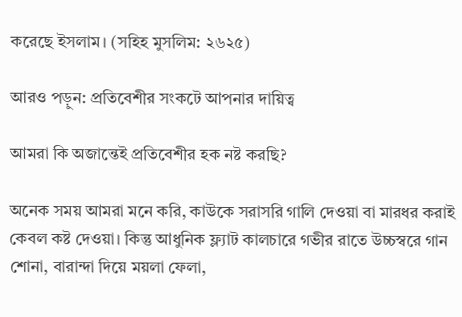করেছে ইসলাম। (সহিহ মুসলিম: ২৬২৫)

আরও পড়ুন: প্রতিবেশীর সংকটে আপনার দায়িত্ব

আমরা কি অজান্তেই প্রতিবেশীর হক নষ্ট করছি?

অনেক সময় আমরা মনে করি, কাউকে সরাসরি গালি দেওয়া বা মারধর করাই কেবল কষ্ট দেওয়া। কিন্তু আধুনিক ফ্ল্যাট কালচারে গভীর রাতে উচ্চস্বরে গান শোনা, বারান্দা দিয়ে ময়লা ফেলা,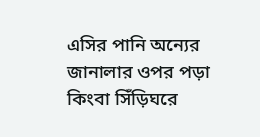এসির পানি অন্যের জানালার ওপর পড়া কিংবা সিঁড়িঘরে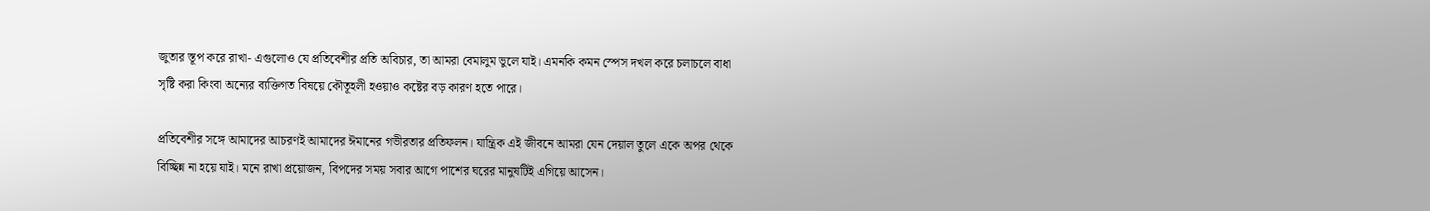জুতার স্তূপ করে রাখা- এগুলোও যে প্রতিবেশীর প্রতি অবিচার, তা আমরা বেমালুম ভুলে যাই। এমনকি কমন স্পেস দখল করে চলাচলে বাধা সৃষ্টি করা কিংবা অন্যের ব্যক্তিগত বিষয়ে কৌতূহলী হওয়াও কষ্টের বড় কারণ হতে পারে।

প্রতিবেশীর সঙ্গে আমাদের আচরণই আমাদের ঈমানের গভীরতার প্রতিফলন। যান্ত্রিক এই জীবনে আমরা যেন দেয়াল তুলে একে অপর থেকে বিচ্ছিন্ন না হয়ে যাই। মনে রাখা প্রয়োজন, বিপদের সময় সবার আগে পাশের ঘরের মানুষটিই এগিয়ে আসেন।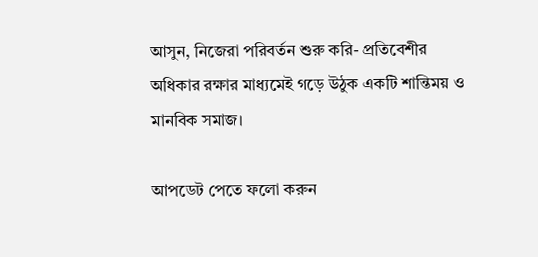আসুন, নিজেরা পরিবর্তন শুরু করি- প্রতিবেশীর অধিকার রক্ষার মাধ্যমেই গড়ে উঠুক একটি শান্তিময় ও মানবিক সমাজ।

আপডেট পেতে ফলো করুন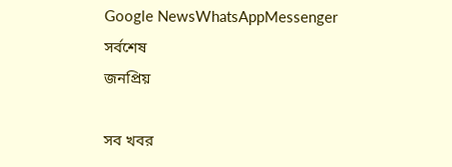Google NewsWhatsAppMessenger
সর্বশেষ
জনপ্রিয়

সব খবর